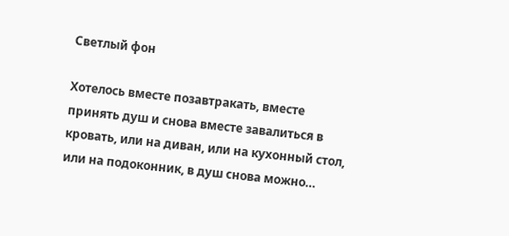Светлый фон

Хотелось вместе позавтракать, вместе принять душ и снова вместе завалиться в кровать, или на диван, или на кухонный стол, или на подоконник, в душ снова можно…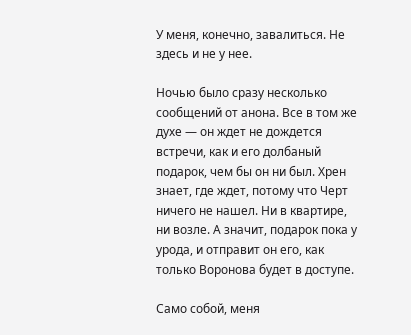У меня, конечно, завалиться. Не здесь и не у нее.

Ночью было сразу несколько сообщений от анона. Все в том же духе — он ждет не дождется встречи, как и его долбаный подарок, чем бы он ни был. Хрен знает, где ждет, потому что Черт ничего не нашел. Ни в квартире, ни возле. А значит, подарок пока у урода, и отправит он его, как только Воронова будет в доступе.

Само собой, меня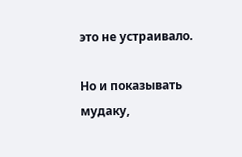это не устраивало.

Но и показывать мудаку,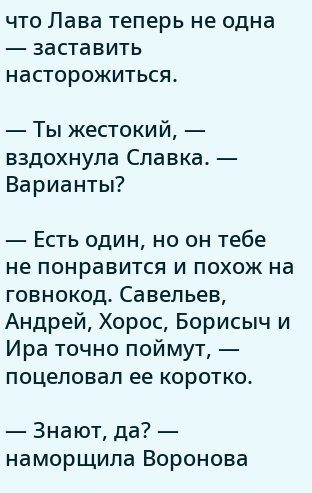что Лава теперь не одна — заставить насторожиться.

— Ты жестокий, — вздохнула Славка. — Варианты?

— Есть один, но он тебе не понравится и похож на говнокод. Савельев, Андрей, Хорос, Борисыч и Ира точно поймут, — поцеловал ее коротко.

— Знают, да? — наморщила Воронова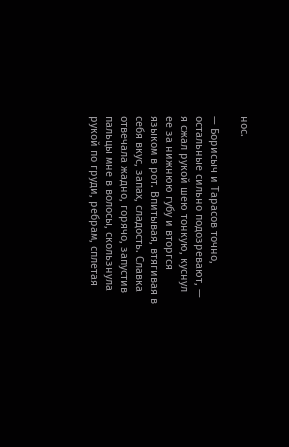нос.

— Борисыч и Тарасов точно, остальные сильно подозревают, — я сжал рукой шею тонкую, куснул ее за нижнюю губу и вторгся языком в рот. Впитывая, втягивая в себя вкус, запах, сладость. Славка отвечала жадно, горячо, запустив пальцы мне в волосы, скользнула рукой по груди, ребрам, сплетая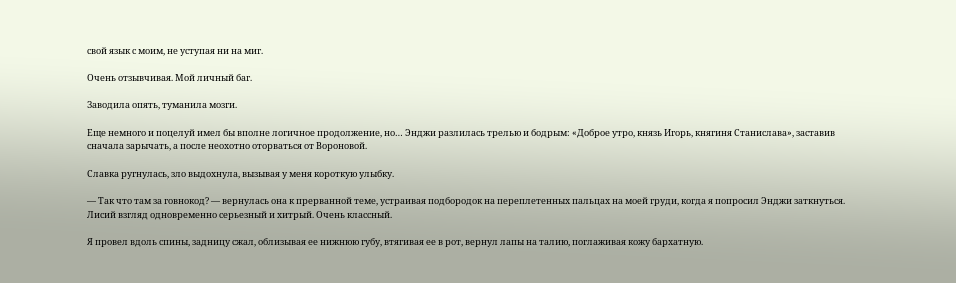свой язык с моим, не уступая ни на миг.

Очень отзывчивая. Мой личный баг.

Заводила опять, туманила мозги.

Еще немного и поцелуй имел бы вполне логичное продолжение, но… Энджи разлилась трелью и бодрым: «Доброе утро, князь Игорь, княгиня Станислава», заставив сначала зарычать, а после неохотно оторваться от Вороновой.

Славка ругнулась, зло выдохнула, вызывая у меня короткую улыбку.

— Так что там за говнокод? — вернулась она к прерванной теме, устраивая подбородок на переплетенных пальцах на моей груди, когда я попросил Энджи заткнуться. Лисий взгляд одновременно серьезный и хитрый. Очень классный.

Я провел вдоль спины, задницу сжал, облизывая ее нижнюю губу, втягивая ее в рот, вернул лапы на талию, поглаживая кожу бархатную.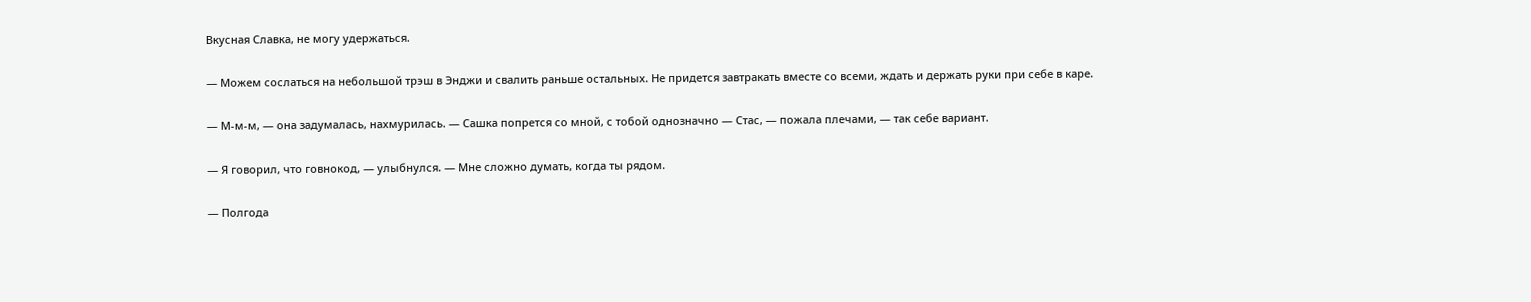Вкусная Славка, не могу удержаться.

— Можем сослаться на небольшой трэш в Энджи и свалить раньше остальных. Не придется завтракать вместе со всеми, ждать и держать руки при себе в каре.

— М-м-м, — она задумалась, нахмурилась. — Сашка попрется со мной, с тобой однозначно — Стас, — пожала плечами, — так себе вариант.

— Я говорил, что говнокод, — улыбнулся. — Мне сложно думать, когда ты рядом.

— Полгода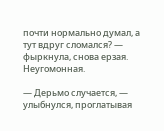почти нормально думал, а тут вдруг сломался? — фыркнула, снова ерзая. Неугомонная.

— Дерьмо случается, — улыбнулся, проглатывая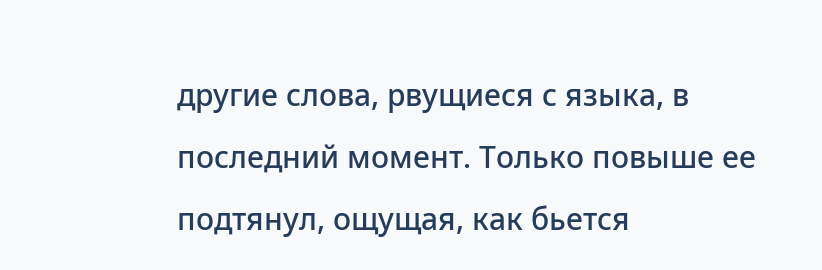другие слова, рвущиеся с языка, в последний момент. Только повыше ее подтянул, ощущая, как бьется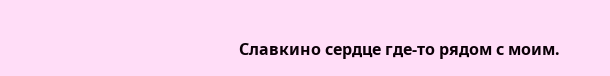Славкино сердце где-то рядом с моим.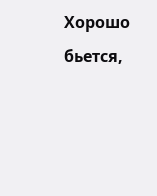Хорошо бьется,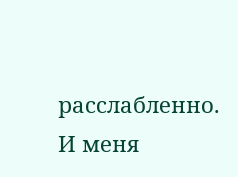расслабленно. И меня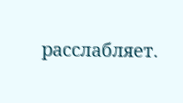расслабляет.